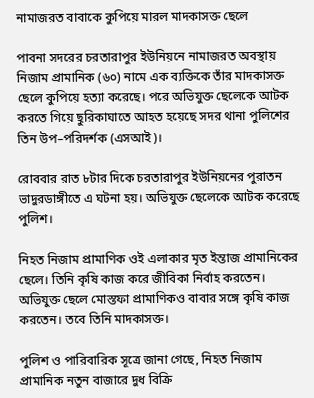নামাজরত বাবাকে কুপিয়ে মারল মাদকাসক্ত ছেলে

পাবনা সদরের চরতারাপুর ইউনিয়নে নামাজরত অবস্থায় নিজাম প্রামানিক (৬০) নামে এক ব্যক্তিকে তাঁর মাদকাসক্ত ছেলে কুপিয়ে হত্যা করেছে। পরে অভিযুক্ত ছেলেকে আটক করতে গিয়ে ছুরিকাঘাতে আহত হয়েছে সদর থানা পুলিশের তিন উপ–পরিদর্শক (এসআই)।

রোববার রাত ৮টার দিকে চরতারাপুর ইউনিয়নের পুরাতন ভাদুরডাঙ্গীতে এ ঘটনা হয়। অভিযুক্ত ছেলেকে আটক করেছে পুলিশ।

নিহত নিজাম প্রামাণিক ওই এলাকার মৃত ইন্তাজ প্রামানিকের ছেলে। তিনি কৃষি কাজ করে জীবিকা নির্বাহ করতেন। অভিযুক্ত ছেলে মোস্তফা প্রামাণিকও বাবার সঙ্গে কৃষি কাজ করতেন। তবে তিনি মাদকাসক্ত।

পুলিশ ও পারিবারিক সূত্রে জানা গেছে, নিহত নিজাম প্রামানিক নতুন বাজারে দুধ বিক্রি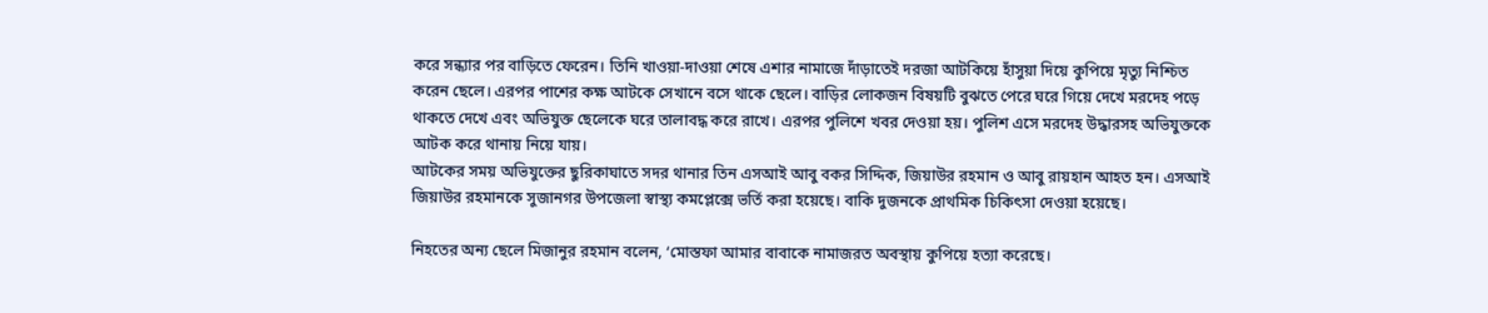করে সন্ধ্যার পর বাড়িতে ফেরেন। তিনি খাওয়া-দাওয়া শেষে এশার নামাজে দাঁড়াতেই দরজা আটকিয়ে হাঁসুয়া দিয়ে কুপিয়ে মৃত্যু নিশ্চিত করেন ছেলে। এরপর পাশের কক্ষ আটকে সেখানে বসে থাকে ছেলে। বাড়ির লোকজন বিষয়টি বুঝতে পেরে ঘরে গিয়ে দেখে মরদেহ পড়ে থাকতে দেখে এবং অভিযুক্ত ছেলেকে ঘরে তালাবদ্ধ করে রাখে। এরপর পুলিশে খবর দেওয়া হয়। পুলিশ এসে মরদেহ উদ্ধারসহ অভিযুক্তকে আটক করে থানায় নিয়ে যায়।
আটকের সময় অভিযুক্তের ছুরিকাঘাতে সদর থানার তিন এসআই আবু বকর সিদ্দিক, জিয়াউর রহমান ও আবু রায়হান আহত হন। এসআই জিয়াউর রহমানকে সুজানগর উপজেলা স্বাস্থ্য কমপ্লেক্সে ভর্তি করা হয়েছে। বাকি দুজনকে প্রাথমিক চিকিৎসা দেওয়া হয়েছে।

নিহতের অন্য ছেলে মিজানুর রহমান বলেন, ‘মোস্তফা আমার বাবাকে নামাজরত অবস্থায় কুপিয়ে হত্যা করেছে।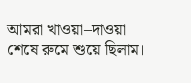আমরা খাওয়া–দাওয়া শেষে রুমে শুয়ে ছিলাম।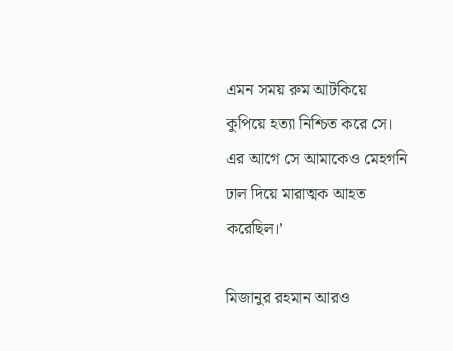এমন সময় রুম আটকিয়ে কুপিয়ে হত্যা নিশ্চিত করে সে। এর আগে সে আমাকেও মেহগনি ঢাল দিয়ে মারাত্মক আহত করেছিল।’

মিজানুর রহমান আরও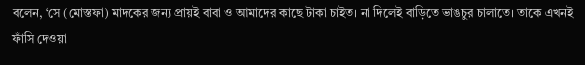বলেন, ‘সে (মোস্তফা) মাদকের জন্য প্রায়ই বাবা ও আমাদের কাছে টাকা চাইত। না দিলেই বাড়িতে ভাঙচুর চালাতে। তাকে এখনই ফাঁসি দেওয়া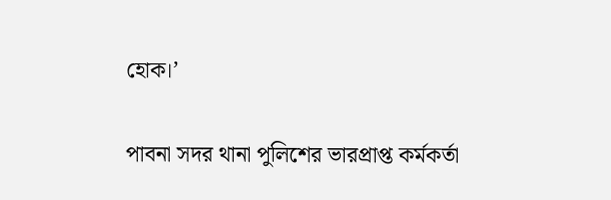হোক।’

পাবনা সদর থানা পুলিশের ভারপ্রাপ্ত কর্মকর্তা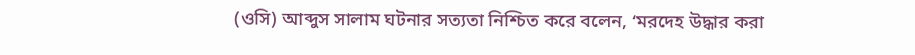(ওসি) আব্দুস সালাম ঘটনার সত্যতা নিশ্চিত করে বলেন, ‘মরদেহ উদ্ধার করা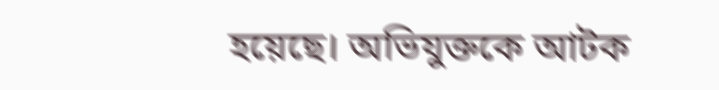হয়েছে। অভিযুক্তকে আটক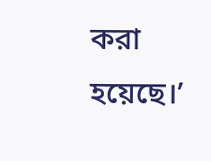করা হয়েছে।’